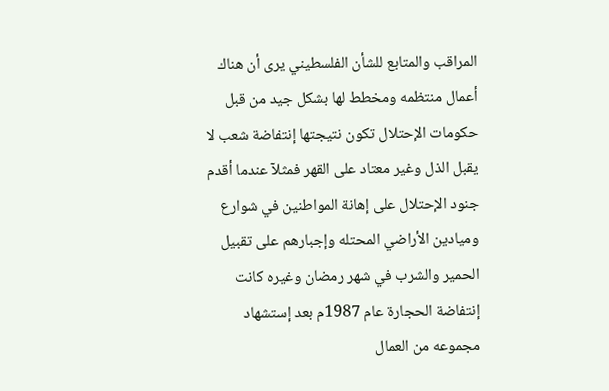المراقب والمتابع للشأن الفلسطيني يرى أن هناك أعمال منتظمه ومخطط لها بشكل جيد من قبل حكومات الإحتلال تكون نتيجتها إنتفاضة شعب لا يقبل الذل وغير معتاد على القهر فمثلآ عندما أقدم جنود الإحتلال على إهانة المواطنين في شوارع وميادين الأراضي المحتله وإجبارهم على تقبيل الحمير والشرب في شهر رمضان وغيره كانت إنتفاضة الحجارة عام 1987م بعد إستشهاد مجموعه من العمال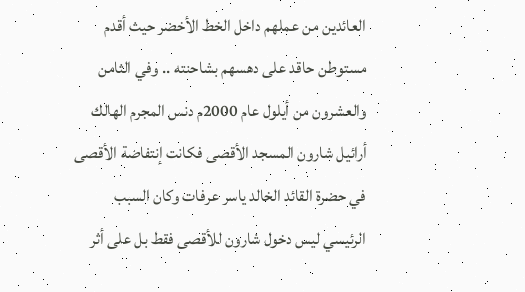العائدين من عملهم داخل الخط الأخضر حيث أقدم مستوطن حاقد على دهسهم بشاحنته .. وفي الثامن والعشرون من أيلول عام 2000م دنس المجرم الهالك أرائيل شارون المسجد الأقصى فكانت إنتفاضة الأقصى في حضرة القائد الخالد ياسر عرفات وكان السبب الرئيسي ليس دخول شارون للأقصى فقط بل على أثر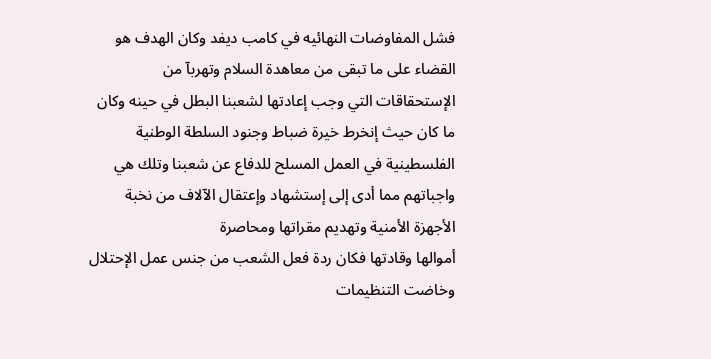فشل المفاوضات النهائيه في كامب ديفد وكان الهدف هو القضاء على ما تبقى من معاهدة السلام وتهربآ من الإستحقاقات التي وجب إعادتها لشعبنا البطل في حينه وكان ما كان حيث إنخرط خيرة ضباط وجنود السلطة الوطنية الفلسطينية في العمل المسلح للدفاع عن شعبنا وتلك هي واجباتهم مما أدى إلى إستشهاد وإعتقال الآلاف من نخبة الأجهزة الأمنية وتهديم مقراتها ومحاصرة
أموالها وقادتها فكان ردة فعل الشعب من جنس عمل الإحتلال وخاضت التنظيمات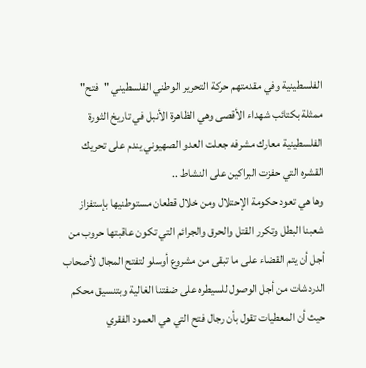الفلسطينية وفي مقدمتهم حركة التحرير الوطني الفلسطيني "فتح" ممثلة بكتائب شهداء الأقصى وهي الظاهرة الأنبل في تاريخ الثورة الفلسطينية معارك مشرفه جعلت العدو الصهيوني يندم على تحريك القشره التي حفزت البراكين على النشاط ..
وها هي تعود حكومة الإحتلال ومن خلال قطعان مستوطنيها بإستفزاز شعبنا البطل وتكرر القتل والحرق والجرائم التي تكون عاقبتها حروب من أجل أن يتم القضاء على ما تبقى من مشروع أوسلو لتفتح المجال لأصحاب الدردشات من أجل الوصول للسيطره على ضفتنا الغالية وبتنسيق محكم حيث أن المعطيات تقول بأن رجال فتح التي هي العمود الفقري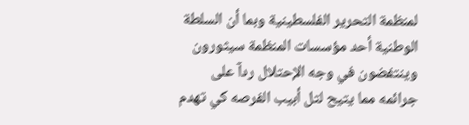لمنظمة التحرير الفلسطينية وبما أن السلطة الوطنية أحد مؤسسات المنظمة سيثورون وينتفضون في وجه الإحتلال ردآ على جرائمه مما يتيح لتل أبيب الفرصه كي تهدم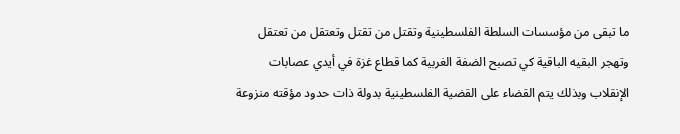ما تبقى من مؤسسات السلطة الفلسطينية وتقتل من تقتل وتعتقل من تعتقل وتهجر البقيه الباقية كي تصبح الضفة الغربية كما قطاع غزة في أيدي عصابات الإنقلاب وبذلك يتم القضاء على القضية الفلسطينية بدولة ذات حدود مؤقته منزوعة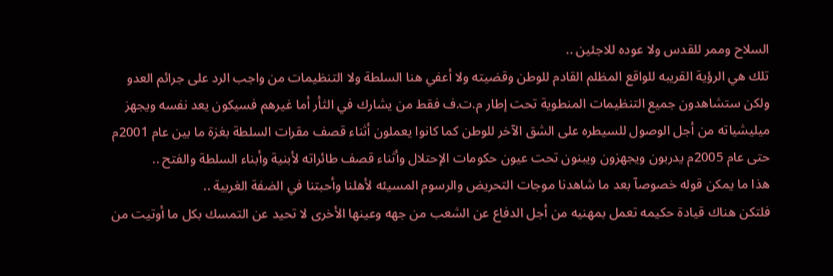السلاح وممر للقدس ولا عوده للاجئين ..
تلك هي الرؤية القريبه للواقع المظلم القادم للوطن وقضيته ولا أعفي هنا السلطة ولا التنظيمات من واجب الرد على جرائم العدو ولكن ستشاهدون جميع التنظيمات المنطوية تحت إطار م.ت.ف فقط من يشارك في الثأر أما غيرهم فسيكون يعد نفسه ويجهز ميليشياته من أجل الوصول للسيطره على الشق الآخر للوطن كما كانوا يعملون أثناء قصف مقرات السلطة بغزة ما بين عام 2001م حتى عام 2005م يدربون ويجهزون ويبنون تحت عيون حكومات الإحتلال وأثناء قصف طائراته لأبنية وأبناء السلطة والفتح ..
هذا ما يمكن قوله خصوصآ بعد ما شاهدنا موجات التحريض والرسوم المسيئه لأهلنا وأحبتنا في الضفة الغربية ..
فلتكن هناك قيادة حكيمه تعمل بمهنيه من أجل الدفاع عن الشعب من جهه وعينها الأخرى لا تحيد عن التمسك بكل ما أوتيت من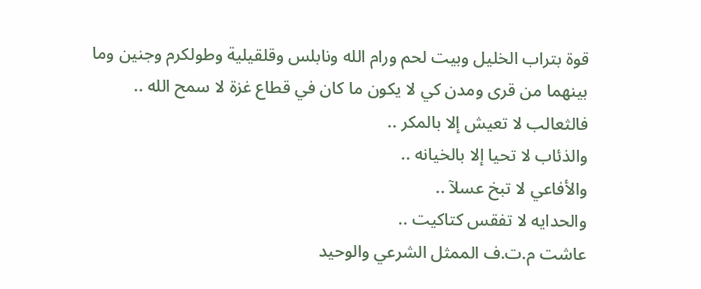قوة بتراب الخليل وبيت لحم ورام الله ونابلس وقلقيلية وطولكرم وجنين وما بينهما من قرى ومدن كي لا يكون ما كان في قطاع غزة لا سمح الله ..
فالثعالب لا تعيش إلا بالمكر ..
والذئاب لا تحيا إلا بالخيانه ..
والأفاعي لا تبخ عسلآ ..
والحدايه لا تفقس كتاكيت ..
عاشت م.ت.ف الممثل الشرعي والوحيد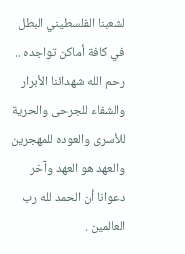لشعبنا الفلسطيني البطل في كافة أماكن تواجده .. رحم الله شهدائنا الأبرار
والشفاء للجرحى والحرية للأسرى والعوده للمهجرين والعهد هو العهد وآخر دعوانا أن الحمد لله رب العالمين .